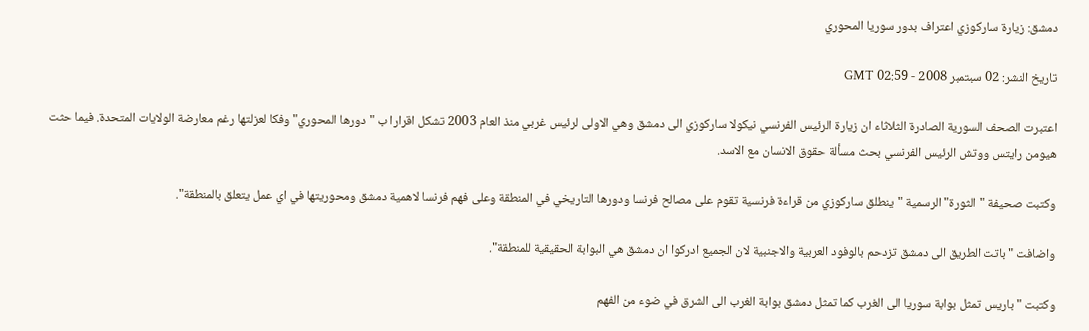دمشق: زيارة ساركوزي اعتراف بدور سوريا المحوري

تاريخ النشر: 02 سبتمبر 2008 - 02:59 GMT

اعتبرت الصحف السورية الصادرة الثلاثاء ان زيارة الرئيس الفرنسي نيكولا ساركوزي الى دمشق وهي الاولى لرئيس غربي منذ العام 2003 تشكل اقرارا ب "دورها المحوري" وفكا لعزلتها رغم معارضة الولايات المتحدة. فيما حثت هيومن رايتس ووتش الرئيس الفرنسي بحث مسألة حقوق الانسان مع الاسد.

وكتبت صحيفة "الثورة" الرسمية "ينطلق ساركوزي من قراءة فرنسية تقوم على مصالح فرنسا ودورها التاريخي في المنطقة وعلى فهم فرنسا لاهمية دمشق ومحوريتها في اي عمل يتعلق بالمنطقة".

واضافت "باتت الطريق الى دمشق تزدحم بالوفود العربية والاجنبية لان الجميع ادركوا ان دمشق هي البوابة الحقيقية للمنطقة".

وكتبت "باريس تمثل بوابة سوريا الى الغرب كما تمثل دمشق بوابة الغرب الى الشرق في ضوء من الفهم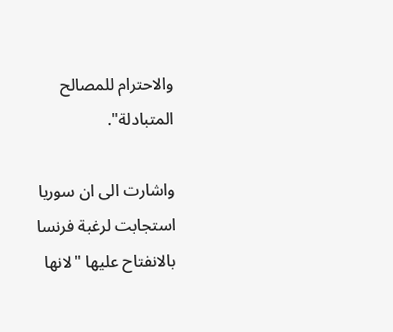والاحترام للمصالح المتبادلة".

واشارت الى ان سوريا استجابت لرغبة فرنسا بالانفتاح عليها "لانها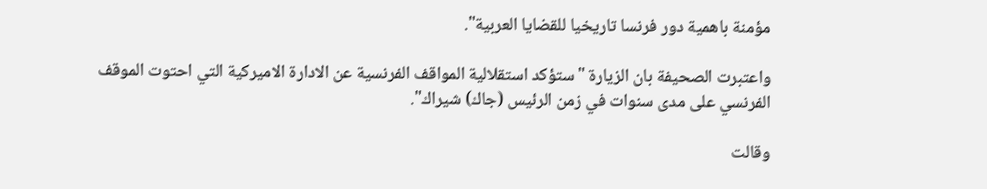مؤمنة باهمية دور فرنسا تاريخيا للقضايا العربية".

واعتبرت الصحيفة بان الزيارة "ستؤكد استقلالية المواقف الفرنسية عن الادارة الاميركية التي احتوت الموقف الفرنسي على مدى سنوات في زمن الرئيس (جاك) شيراك".

وقالت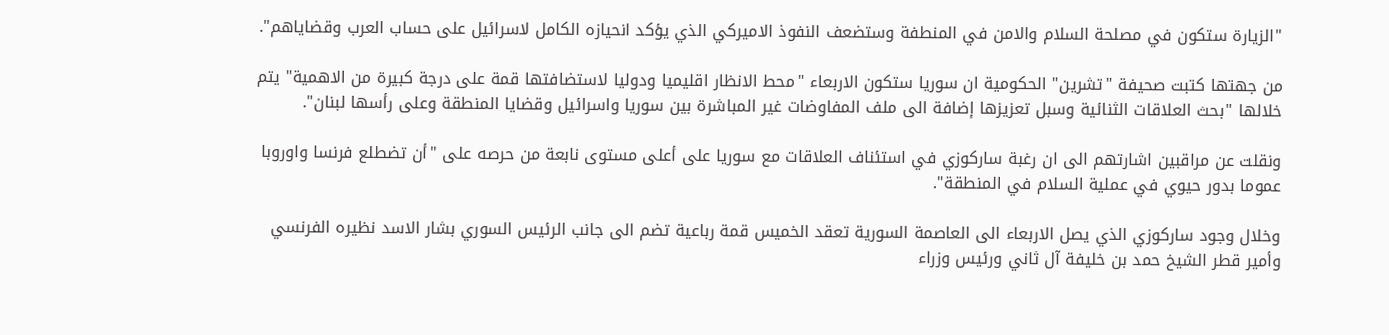"الزيارة ستكون في مصلحة السلام والامن في المنطفة وستضعف النفوذ الاميركي الذي يؤكد انحيازه الكامل لاسرائيل على حساب العرب وقضاياهم".

من جهتها كتبت صحيفة "تشرين" الحكومية ان سوريا ستكون الاربعاء "محط الانظار اقليميا ودوليا لاستضافتها قمة على درجة كبيرة من الاهمية" يتم خلالها "بحث العلاقات الثنائية وسبل تعزيزها إضافة الى ملف المفاوضات غير المباشرة بين سوريا واسرائيل وقضايا المنطقة وعلى رأسها لبنان".

ونقلت عن مراقبين اشارتهم الى ان رغبة ساركوزي في استئناف العلاقات مع سوريا على أعلى مستوى نابعة من حرصه على "أن تضطلع فرنسا واوروبا عموما بدور حيوي في عملية السلام في المنطقة".

وخلال وجود ساركوزي الذي يصل الاربعاء الى العاصمة السورية تعقد الخميس قمة رباعية تضم الى جانب الرئيس السوري بشار الاسد نظيره الفرنسي وأمير قطر الشيخ حمد بن خليفة آل ثاني ورئيس وزراء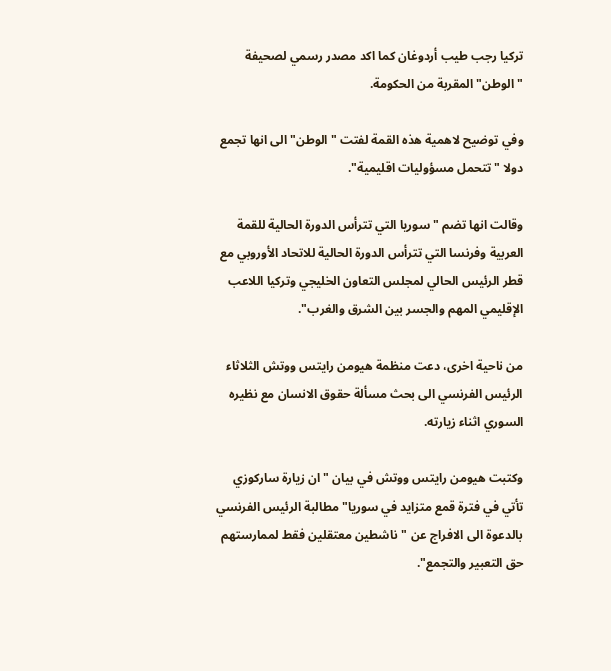تركيا رجب طيب أردوغان كما اكد مصدر رسمي لصحيفة "الوطن" المقربة من الحكومة.

وفي توضيح لاهمية هذه القمة لفتت "الوطن" الى انها تجمع دولا "تتحمل مسؤوليات اقليمية".

وقالت انها تضم "سوريا التي تترأس الدورة الحالية للقمة العربية وفرنسا التي تترأس الدورة الحالية للاتحاد الأوروبي مع قطر الرئيس الحالي لمجلس التعاون الخليجي وتركيا اللاعب الإقليمي المهم والجسر بين الشرق والغرب".

من ناحية اخرى، دعت منظمة هيومن رايتس ووتش الثلاثاء الرئيس الفرنسي الى بحث مسألة حقوق الانسان مع نظيره السوري اثناء زيارته.

وكتبت هيومن رايتس ووتش في بيان "ان زيارة ساركوزي تأتي في فترة قمع متزايد في سوريا" مطالبة الرئيس الفرنسي بالدعوة الى الافراج عن "ناشطين معتقلين فقط لممارستهم حق التعبير والتجمع".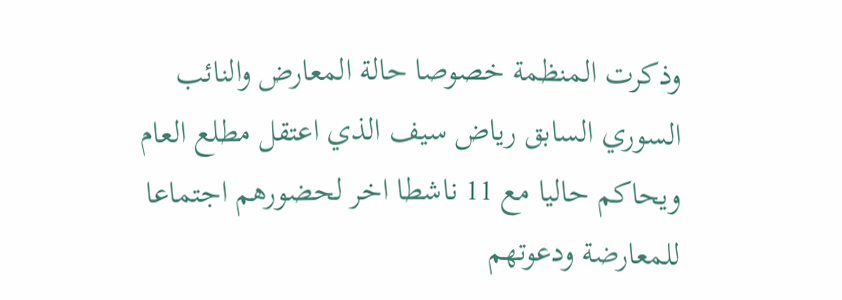وذكرت المنظمة خصوصا حالة المعارض والنائب السوري السابق رياض سيف الذي اعتقل مطلع العام ويحاكم حاليا مع 11 ناشطا اخر لحضورهم اجتماعا للمعارضة ودعوتهم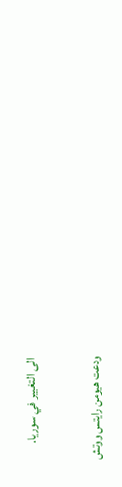الى التغيير في سوريا.

ودعت هيومن رايتس ووتش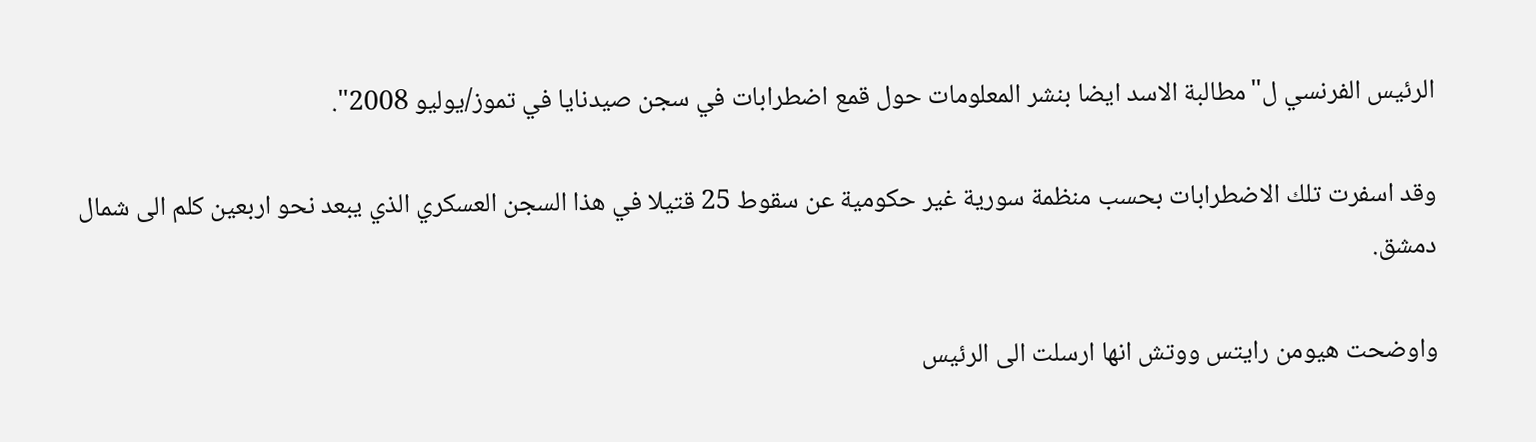الرئيس الفرنسي ل"مطالبة الاسد ايضا بنشر المعلومات حول قمع اضطرابات في سجن صيدنايا في تموز/يوليو 2008".

وقد اسفرت تلك الاضطرابات بحسب منظمة سورية غير حكومية عن سقوط 25 قتيلا في هذا السجن العسكري الذي يبعد نحو اربعين كلم الى شمال دمشق.

واوضحت هيومن رايتس ووتش انها ارسلت الى الرئيس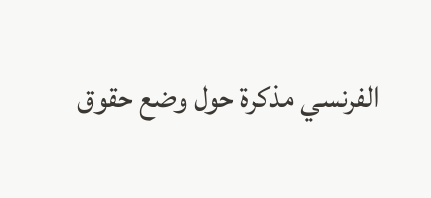الفرنسي مذكرة حول وضع حقوق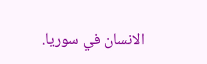الانسان في سوريا.